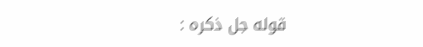قوله جل ذكره :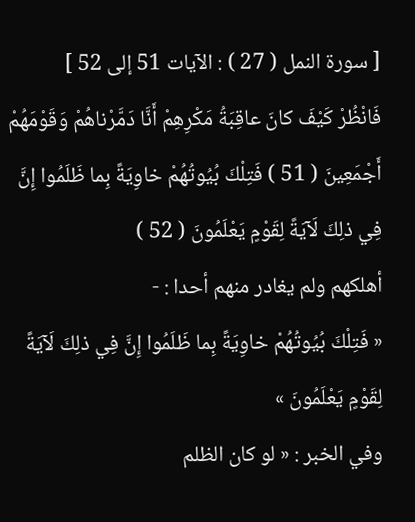[ سورة النمل ( 27 ) : الآيات 51 إلى 52 ]
فَانْظُرْ كَيْفَ كانَ عاقِبَةُ مَكْرِهِمْ أَنَّا دَمَّرْناهُمْ وَقَوْمَهُمْ أَجْمَعِينَ ( 51 ) فَتِلْكَ بُيُوتُهُمْ خاوِيَةً بِما ظَلَمُوا إِنَّ فِي ذلِكَ لَآيَةً لِقَوْمٍ يَعْلَمُونَ ( 52 )
أهلكهم ولم يغادر منهم أحدا : -
« فَتِلْكَ بُيُوتُهُمْ خاوِيَةً بِما ظَلَمُوا إِنَّ فِي ذلِكَ لَآيَةً لِقَوْمٍ يَعْلَمُونَ »
وفي الخبر : « لو كان الظلم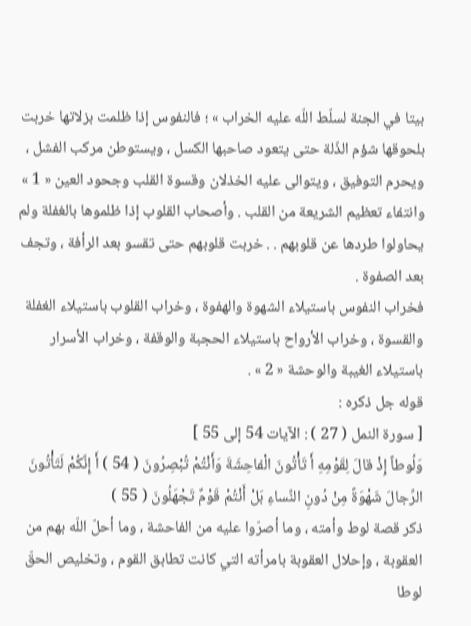بيتا في الجنة لسلّط اللّه عليه الخراب » ؛ فالنفوس إذا ظلمت بزلاتها خربت بلحوقها شؤم الذّلة حتى يتعود صاحبها الكسل ، ويستوطن مركب الفشل ، ويحرم التوفيق ، ويتوالى عليه الخذلان وقسوة القلب وجحود العين « 1 » وانتفاء تعظيم الشريعة من القلب . وأصحاب القلوب إذا ظلموها بالغفلة ولم يحاولوا طردها عن قلوبهم . . خربت قلوبهم حتى تقسو بعد الرأفة ، وتجف بعد الصفوة .
فخراب النفوس باستيلاء الشهوة والهفوة ، وخراب القلوب باستيلاء الغفلة والقسوة ، وخراب الأرواح باستيلاء الحجبة والوقفة ، وخراب الأسرار باستيلاء الغيبة والوحشة « 2 » .
قوله جل ذكره :
[ سورة النمل ( 27 ) : الآيات 54 إلى 55 ]
وَلُوطاً إِذْ قالَ لِقَوْمِهِ أَ تَأْتُونَ الْفاحِشَةَ وَأَنْتُمْ تُبْصِرُونَ ( 54 ) أَ إِنَّكُمْ لَتَأْتُونَ الرِّجالَ شَهْوَةً مِنْ دُونِ النِّساءِ بَلْ أَنْتُمْ قَوْمٌ تَجْهَلُونَ ( 55 )
ذكر قصة لوط وأمته ، وما أصرّوا عليه من الفاحشة ، وما أحلّ اللّه بهم من العقوبة ، وإحلال العقوبة بامرأته التي كانت تطابق القوم ، وتخليص الحقّ لوطا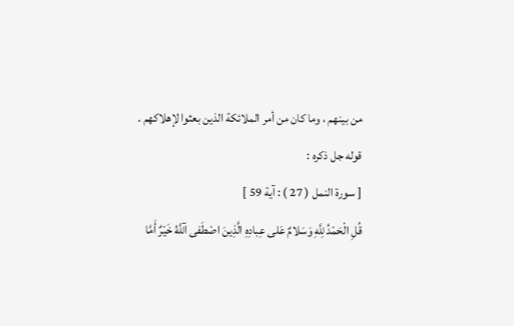من بينهم ، وما كان من أمر الملائكة الذين بعثوا لإهلاكهم .
قوله جل ذكره :
[ سورة النمل ( 27 ) : آية 59 ]
قُلِ الْحَمْدُ لِلَّهِ وَسَلامٌ عَلى عِبادِهِ الَّذِينَ اصْطَفى آللَّهُ خَيْرٌ أَمَّا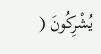يُشْرِكُونَ (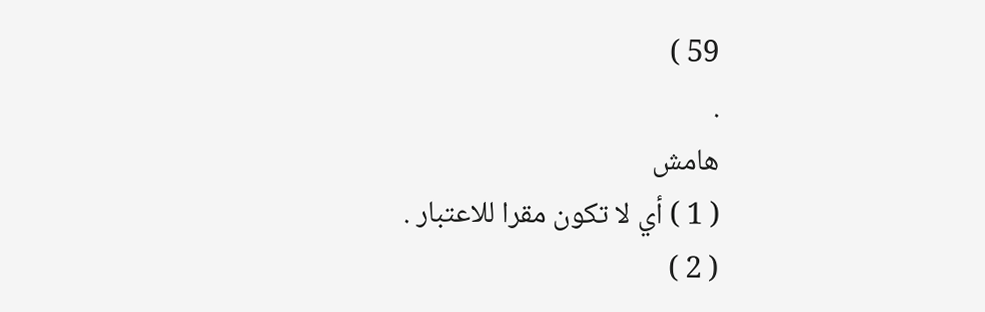59 )
.
هامش
( 1 ) أي لا تكون مقرا للاعتبار .
( 2 )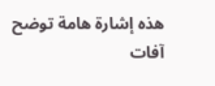هذه إشارة هامة توضح آفات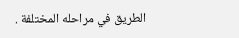الطريق في مراحله المختلفة .